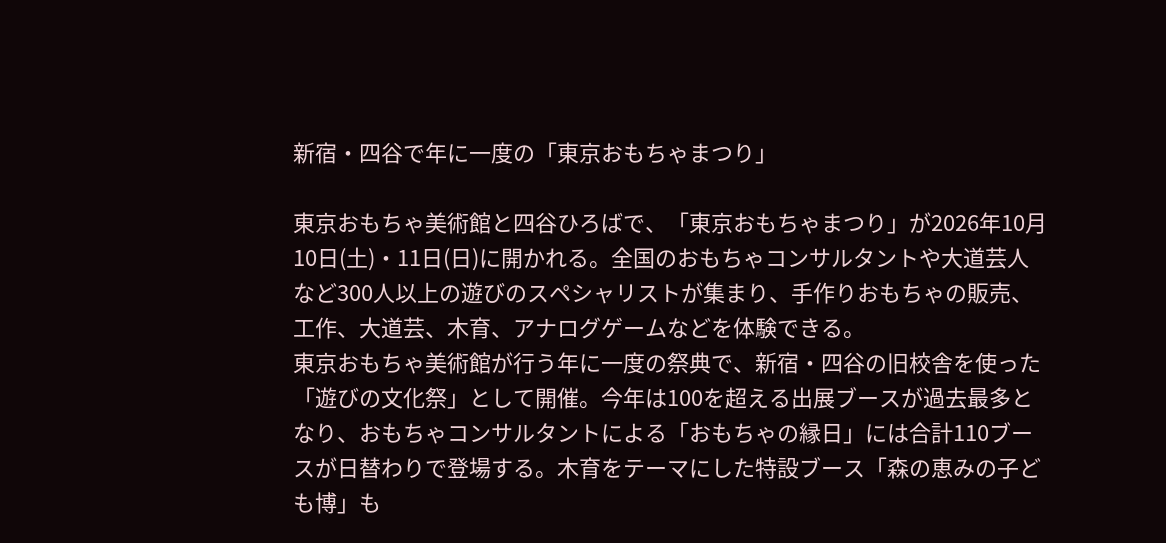新宿・四谷で年に一度の「東京おもちゃまつり」

東京おもちゃ美術館と四谷ひろばで、「東京おもちゃまつり」が2026年10月10日(土)・11日(日)に開かれる。全国のおもちゃコンサルタントや大道芸人など300人以上の遊びのスペシャリストが集まり、手作りおもちゃの販売、工作、大道芸、木育、アナログゲームなどを体験できる。
東京おもちゃ美術館が行う年に一度の祭典で、新宿・四谷の旧校舎を使った「遊びの文化祭」として開催。今年は100を超える出展ブースが過去最多となり、おもちゃコンサルタントによる「おもちゃの縁日」には合計110ブースが日替わりで登場する。木育をテーマにした特設ブース「森の恵みの子ども博」も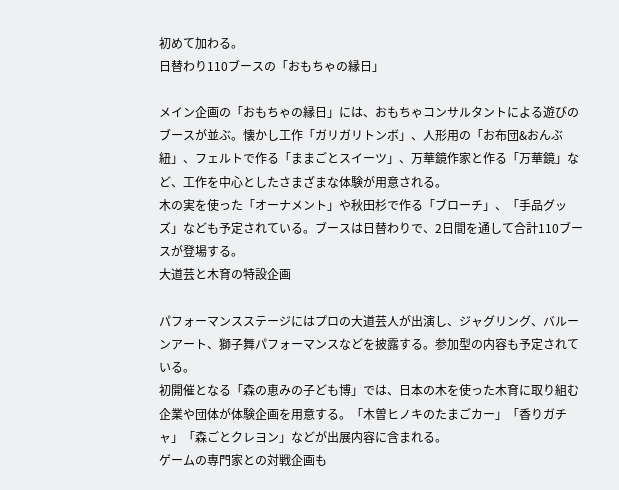初めて加わる。
日替わり110ブースの「おもちゃの縁日」

メイン企画の「おもちゃの縁日」には、おもちゃコンサルタントによる遊びのブースが並ぶ。懐かし工作「ガリガリトンボ」、人形用の「お布団&おんぶ紐」、フェルトで作る「ままごとスイーツ」、万華鏡作家と作る「万華鏡」など、工作を中心としたさまざまな体験が用意される。
木の実を使った「オーナメント」や秋田杉で作る「ブローチ」、「手品グッズ」なども予定されている。ブースは日替わりで、2日間を通して合計110ブースが登場する。
大道芸と木育の特設企画

パフォーマンスステージにはプロの大道芸人が出演し、ジャグリング、バルーンアート、獅子舞パフォーマンスなどを披露する。参加型の内容も予定されている。
初開催となる「森の恵みの子ども博」では、日本の木を使った木育に取り組む企業や団体が体験企画を用意する。「木曽ヒノキのたまごカー」「香りガチャ」「森ごとクレヨン」などが出展内容に含まれる。
ゲームの専門家との対戦企画も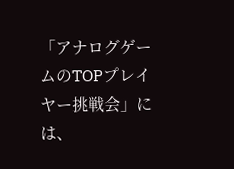「アナログゲームのTOPプレイヤー挑戦会」には、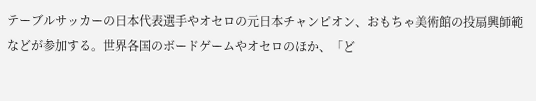テーブルサッカーの日本代表選手やオセロの元日本チャンピオン、おもちゃ美術館の投扇興師範などが参加する。世界各国のボードゲームやオセロのほか、「ど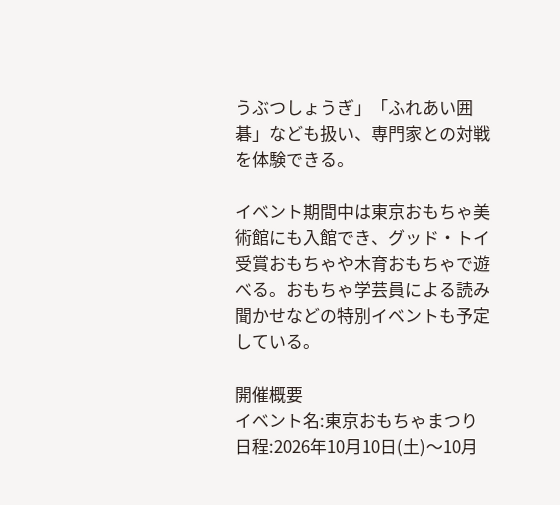うぶつしょうぎ」「ふれあい囲碁」なども扱い、専門家との対戦を体験できる。

イベント期間中は東京おもちゃ美術館にも入館でき、グッド・トイ受賞おもちゃや木育おもちゃで遊べる。おもちゃ学芸員による読み聞かせなどの特別イベントも予定している。

開催概要
イベント名:東京おもちゃまつり
日程:2026年10月10日(土)〜10月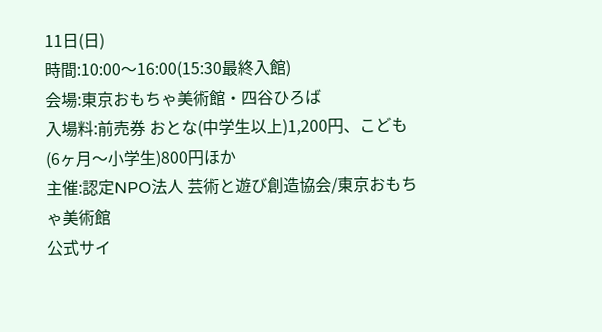11日(日)
時間:10:00〜16:00(15:30最終入館)
会場:東京おもちゃ美術館・四谷ひろば
入場料:前売券 おとな(中学生以上)1,200円、こども(6ヶ月〜小学生)800円ほか
主催:認定NPO法人 芸術と遊び創造協会/東京おもちゃ美術館
公式サイ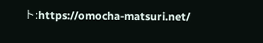ト:https://omocha-matsuri.net/